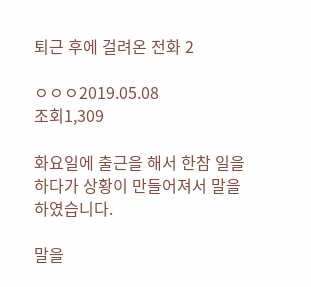퇴근 후에 걸려온 전화 2

ㅇㅇㅇ2019.05.08
조회1,309

화요일에 출근을 해서 한참 일을 하다가 상황이 만들어져서 말을 하였습니다.

말을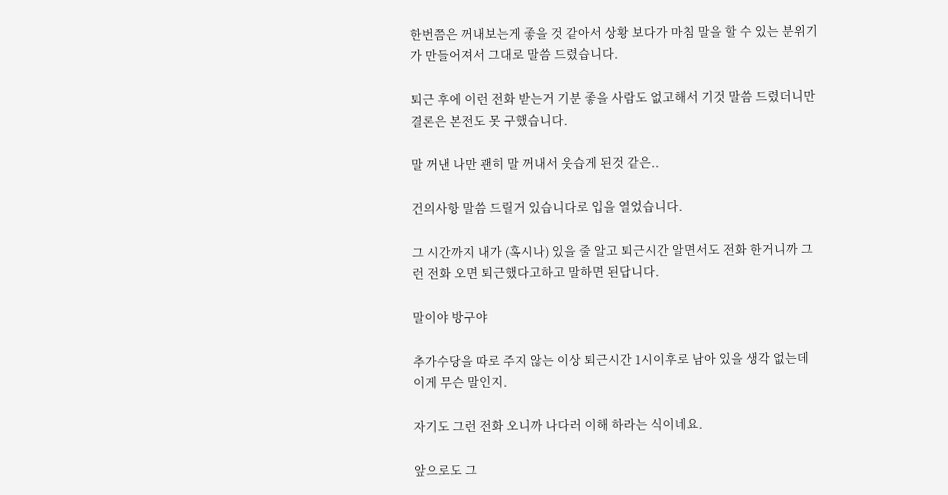한번쯤은 꺼내보는게 좋을 것 같아서 상황 보다가 마침 말을 할 수 있는 분위기가 만들어져서 그대로 말씀 드렸습니다.

퇴근 후에 이런 전화 받는거 기분 좋을 사람도 없고해서 기것 말씀 드렸더니만 결론은 본전도 못 구했습니다.

말 꺼낸 나만 괜히 말 꺼내서 웃습게 된것 같은..

건의사항 말씀 드릴거 있습니다로 입을 열었습니다.

그 시간까지 내가 (혹시나) 있을 줄 알고 퇴근시간 알면서도 전화 한거니까 그런 전화 오면 퇴근했다고하고 말하면 된답니다.

말이야 방구야

추가수당을 따로 주지 않는 이상 퇴근시간 1시이후로 남아 있을 생각 없는데 이게 무슨 말인지.

자기도 그런 전화 오니까 나다러 이해 하라는 식이네요.

앞으로도 그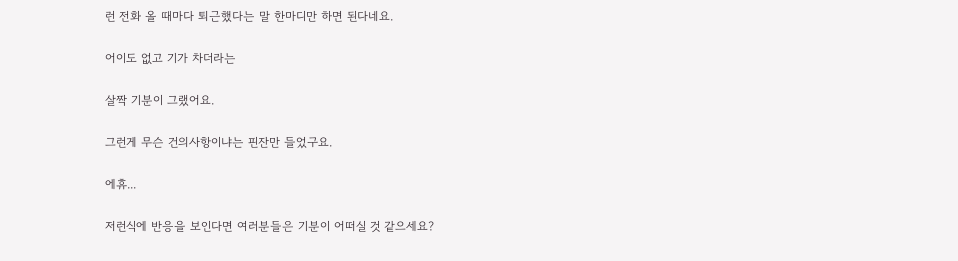런 전화 올 때마다 퇴근했다는 말 한마디만 하면 된다네요.

어이도 없고 기가 차더라는

살짝 기분이 그랬어요.

그런게 무슨 건의사항이냐는 핀잔만 들었구요.

에휴...

저런식에 반응을 보인다면 여러분들은 기분이 어떠실 것 같으세요?